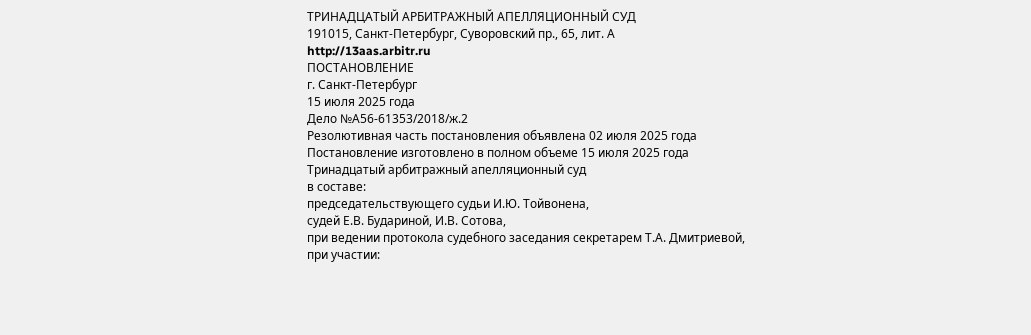ТРИНАДЦАТЫЙ АРБИТРАЖНЫЙ АПЕЛЛЯЦИОННЫЙ СУД
191015, Санкт-Петербург, Суворовский пр., 65, лит. А
http://13aas.arbitr.ru
ПОСТАНОВЛЕНИЕ
г. Санкт-Петербург
15 июля 2025 года
Дело №А56-61353/2018/ж.2
Резолютивная часть постановления объявлена 02 июля 2025 года
Постановление изготовлено в полном объеме 15 июля 2025 года
Тринадцатый арбитражный апелляционный суд
в составе:
председательствующего судьи И.Ю. Тойвонена,
судей Е.В. Будариной, И.В. Сотова,
при ведении протокола судебного заседания секретарем Т.А. Дмитриевой,
при участии: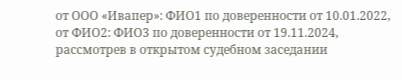от ООО «Ивапер»: ФИО1 по доверенности от 10.01.2022,
от ФИО2: ФИО3 по доверенности от 19.11.2024,
рассмотрев в открытом судебном заседании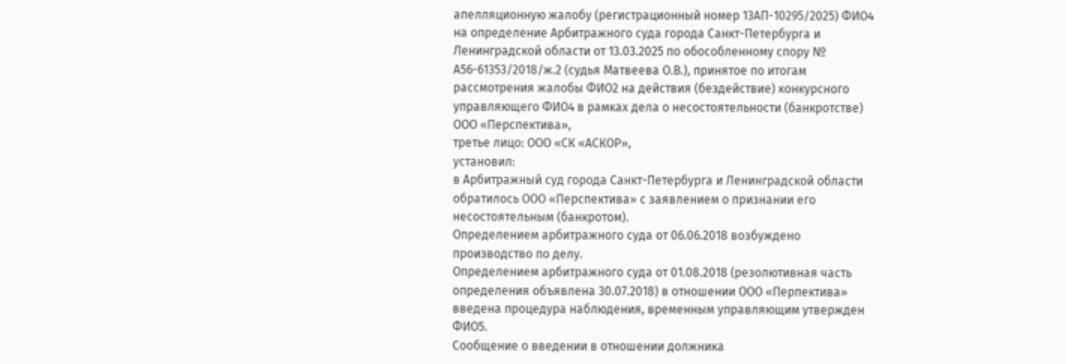апелляционную жалобу (регистрационный номер 13АП-10295/2025) ФИО4 на определение Арбитражного суда города Санкт-Петербурга и Ленинградской области от 13.03.2025 по обособленному спору № А56-61353/2018/ж.2 (судья Матвеева О.В.), принятое по итогам рассмотрения жалобы ФИО2 на действия (бездействие) конкурсного управляющего ФИО4 в рамках дела о несостоятельности (банкротстве) ООО «Перспектива»,
третье лицо: ООО «СК «АСКОР»,
установил:
в Арбитражный суд города Санкт-Петербурга и Ленинградской области обратилось ООО «Перспектива» с заявлением о признании его несостоятельным (банкротом).
Определением арбитражного суда от 06.06.2018 возбуждено производство по делу.
Определением арбитражного суда от 01.08.2018 (резолютивная часть определения объявлена 30.07.2018) в отношении ООО «Перпектива» введена процедура наблюдения, временным управляющим утвержден ФИО5.
Сообщение о введении в отношении должника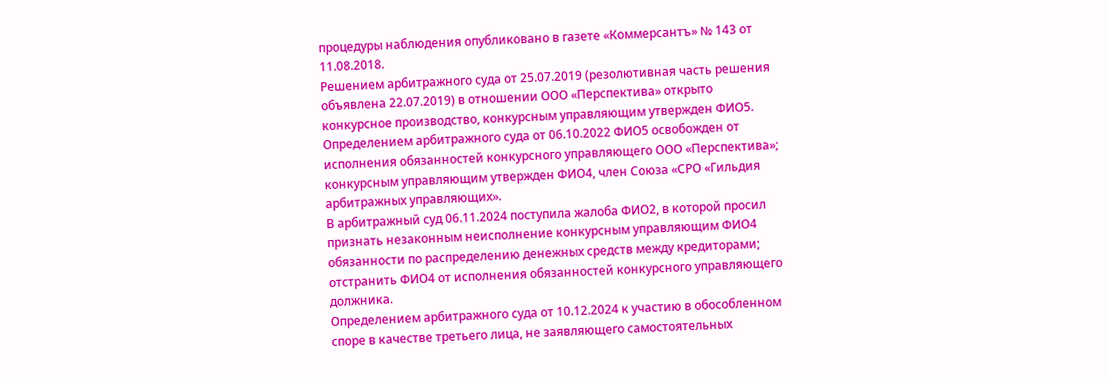процедуры наблюдения опубликовано в газете «Коммерсантъ» № 143 от 11.08.2018.
Решением арбитражного суда от 25.07.2019 (резолютивная часть решения объявлена 22.07.2019) в отношении ООО «Перспектива» открыто конкурсное производство, конкурсным управляющим утвержден ФИО5.
Определением арбитражного суда от 06.10.2022 ФИО5 освобожден от исполнения обязанностей конкурсного управляющего ООО «Перспектива»; конкурсным управляющим утвержден ФИО4, член Союза «СРО «Гильдия арбитражных управляющих».
В арбитражный суд 06.11.2024 поступила жалоба ФИО2, в которой просил признать незаконным неисполнение конкурсным управляющим ФИО4 обязанности по распределению денежных средств между кредиторами; отстранить ФИО4 от исполнения обязанностей конкурсного управляющего должника.
Определением арбитражного суда от 10.12.2024 к участию в обособленном споре в качестве третьего лица, не заявляющего самостоятельных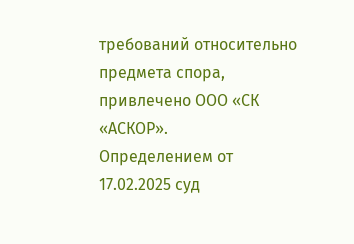требований относительно предмета спора, привлечено ООО «СК «АСКОР».
Определением от 17.02.2025 суд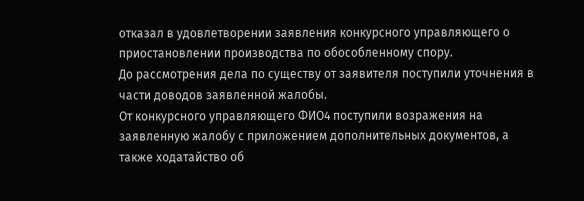отказал в удовлетворении заявления конкурсного управляющего о приостановлении производства по обособленному спору.
До рассмотрения дела по существу от заявителя поступили уточнения в части доводов заявленной жалобы.
От конкурсного управляющего ФИО4 поступили возражения на заявленную жалобу с приложением дополнительных документов, а также ходатайство об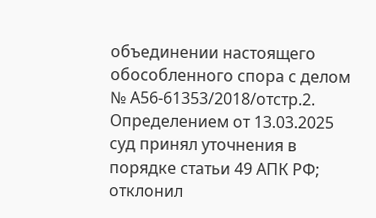объединении настоящего обособленного спора с делом № А56-61353/2018/отстр.2.
Определением от 13.03.2025 суд принял уточнения в порядке статьи 49 АПК РФ; отклонил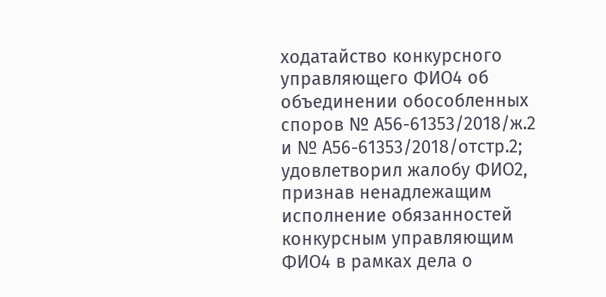ходатайство конкурсного управляющего ФИО4 об объединении обособленных споров № А56-61353/2018/ж.2 и № А56-61353/2018/отстр.2; удовлетворил жалобу ФИО2, признав ненадлежащим исполнение обязанностей конкурсным управляющим ФИО4 в рамках дела о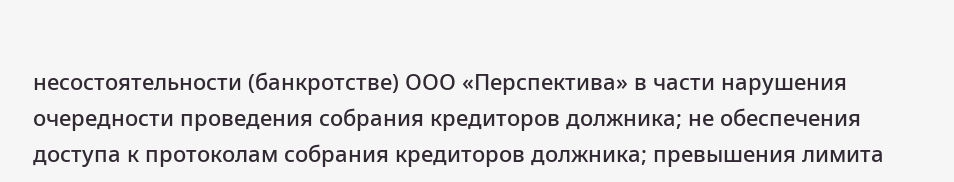несостоятельности (банкротстве) ООО «Перспектива» в части нарушения очередности проведения собрания кредиторов должника; не обеспечения доступа к протоколам собрания кредиторов должника; превышения лимита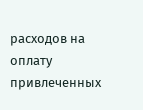расходов на оплату привлеченных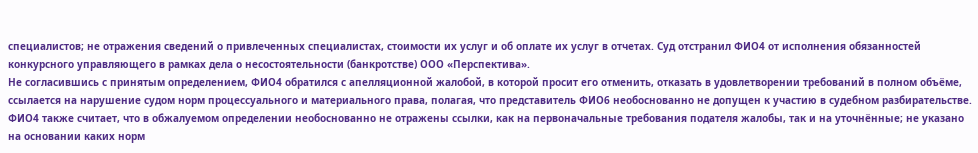специалистов; не отражения сведений о привлеченных специалистах, стоимости их услуг и об оплате их услуг в отчетах. Суд отстранил ФИО4 от исполнения обязанностей конкурсного управляющего в рамках дела о несостоятельности (банкротстве) ООО «Перспектива».
Не согласившись с принятым определением, ФИО4 обратился с апелляционной жалобой, в которой просит его отменить, отказать в удовлетворении требований в полном объёме, ссылается на нарушение судом норм процессуального и материального права, полагая, что представитель ФИО6 необоснованно не допущен к участию в судебном разбирательстве. ФИО4 также считает, что в обжалуемом определении необоснованно не отражены ссылки, как на первоначальные требования подателя жалобы, так и на уточнённые; не указано на основании каких норм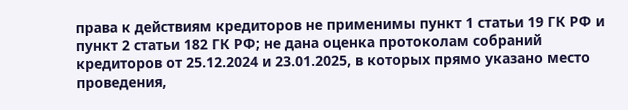права к действиям кредиторов не применимы пункт 1 статьи 19 ГК РФ и пункт 2 статьи 182 ГК РФ; не дана оценка протоколам собраний кредиторов от 25.12.2024 и 23.01.2025, в которых прямо указано место проведения,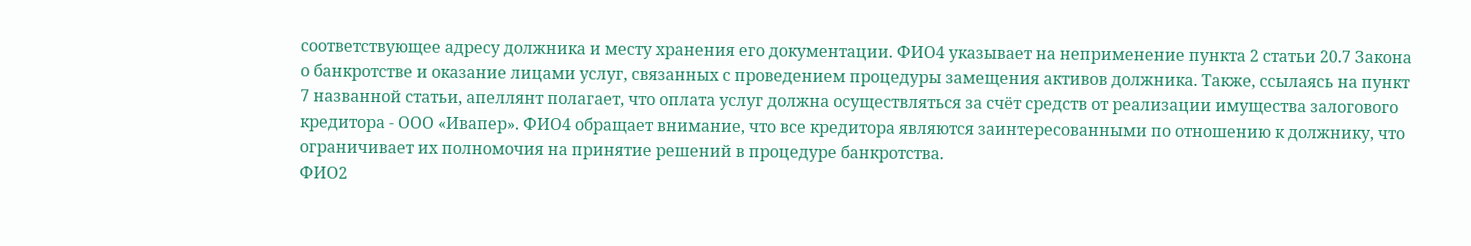соответствующее адресу должника и месту хранения его документации. ФИО4 указывает на неприменение пункта 2 статьи 20.7 Закона о банкротстве и оказание лицами услуг, связанных с проведением процедуры замещения активов должника. Также, ссылаясь на пункт 7 названной статьи, апеллянт полагает, что оплата услуг должна осуществляться за счёт средств от реализации имущества залогового кредитора - ООО «Ивапер». ФИО4 обращает внимание, что все кредитора являются заинтересованными по отношению к должнику, что ограничивает их полномочия на принятие решений в процедуре банкротства.
ФИО2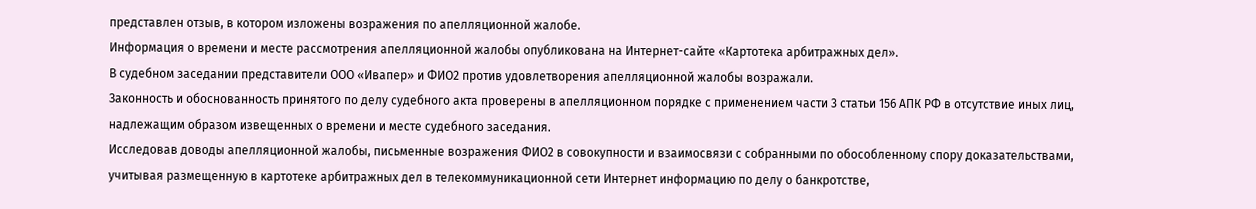представлен отзыв, в котором изложены возражения по апелляционной жалобе.
Информация о времени и месте рассмотрения апелляционной жалобы опубликована на Интернет-сайте «Картотека арбитражных дел».
В судебном заседании представители ООО «Ивапер» и ФИО2 против удовлетворения апелляционной жалобы возражали.
Законность и обоснованность принятого по делу судебного акта проверены в апелляционном порядке с применением части 3 статьи 156 АПК РФ в отсутствие иных лиц, надлежащим образом извещенных о времени и месте судебного заседания.
Исследовав доводы апелляционной жалобы, письменные возражения ФИО2 в совокупности и взаимосвязи с собранными по обособленному спору доказательствами, учитывая размещенную в картотеке арбитражных дел в телекоммуникационной сети Интернет информацию по делу о банкротстве,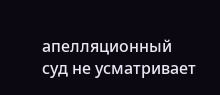апелляционный суд не усматривает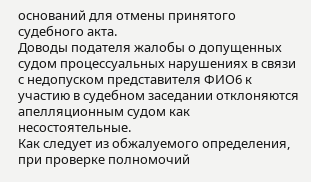оснований для отмены принятого судебного акта.
Доводы подателя жалобы о допущенных судом процессуальных нарушениях в связи с недопуском представителя ФИО6 к участию в судебном заседании отклоняются апелляционным судом как несостоятельные.
Как следует из обжалуемого определения, при проверке полномочий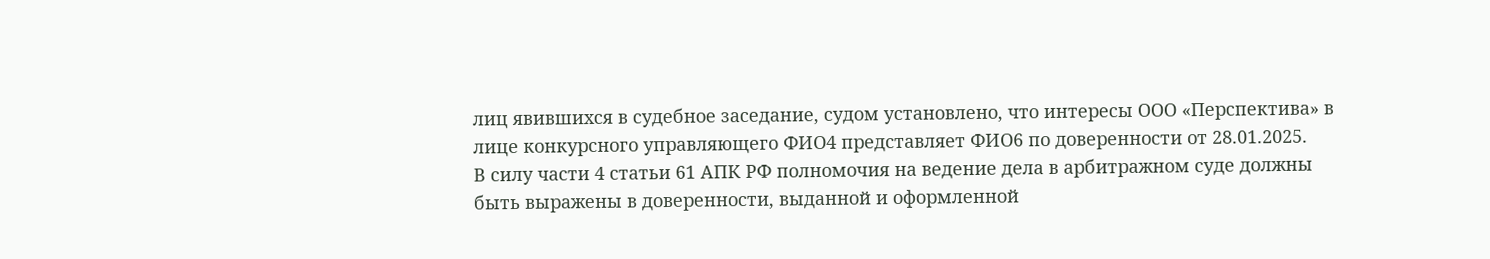лиц явившихся в судебное заседание, судом установлено, что интересы ООО «Перспектива» в лице конкурсного управляющего ФИО4 представляет ФИО6 по доверенности от 28.01.2025.
В силу части 4 статьи 61 АПК РФ полномочия на ведение дела в арбитражном суде должны быть выражены в доверенности, выданной и оформленной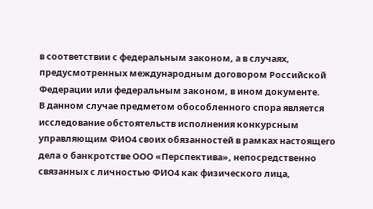в соответствии с федеральным законом, а в случаях, предусмотренных международным договором Российской Федерации или федеральным законом, в ином документе.
В данном случае предметом обособленного спора является исследование обстоятельств исполнения конкурсным управляющим ФИО4 своих обязанностей в рамках настоящего дела о банкротстве ООО «Перспектива», непосредственно связанных с личностью ФИО4 как физического лица,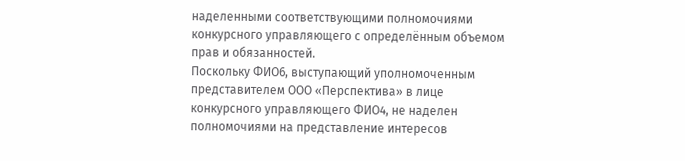наделенными соответствующими полномочиями конкурсного управляющего с определённым объемом прав и обязанностей.
Поскольку ФИО6, выступающий уполномоченным представителем ООО «Перспектива» в лице конкурсного управляющего ФИО4, не наделен полномочиями на представление интересов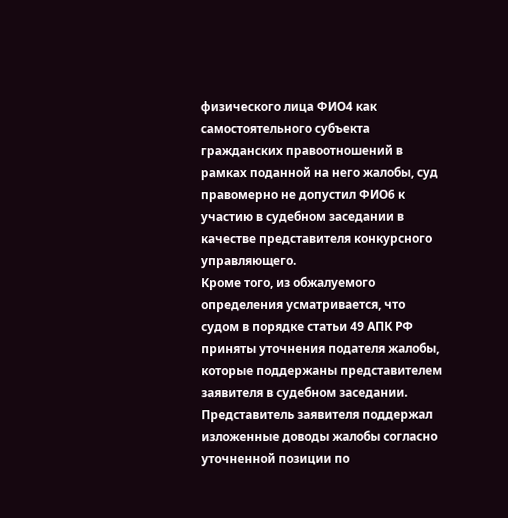физического лица ФИО4 как самостоятельного субъекта гражданских правоотношений в рамках поданной на него жалобы, суд правомерно не допустил ФИО6 к участию в судебном заседании в качестве представителя конкурсного управляющего.
Кроме того, из обжалуемого определения усматривается, что судом в порядке статьи 49 АПК РФ приняты уточнения подателя жалобы, которые поддержаны представителем заявителя в судебном заседании. Представитель заявителя поддержал изложенные доводы жалобы согласно уточненной позиции по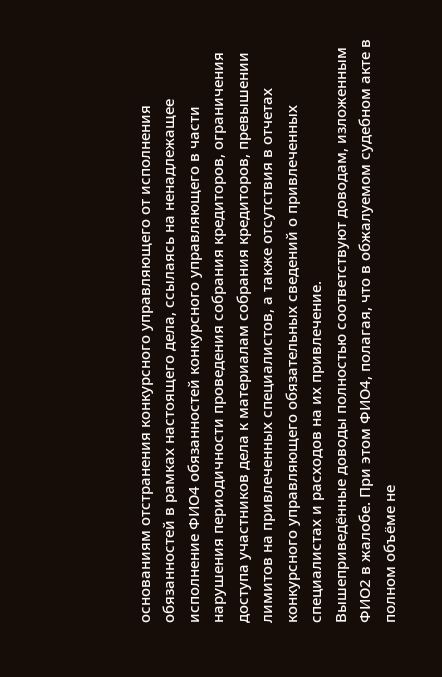основаниям отстранения конкурсного управляющего от исполнения обязанностей в рамках настоящего дела, ссылаясь на ненадлежащее исполнение ФИО4 обязанностей конкурсного управляющего в части нарушения периодичности проведения собрания кредиторов, ограничения доступа участников дела к материалам собрания кредиторов, превышении лимитов на привлеченных специалистов, а также отсутствия в отчетах конкурсного управляющего обязательных сведений о привлеченных специалистах и расходов на их привлечение.
Вышеприведённые доводы полностью соответствуют доводам, изложенным ФИО2 в жалобе. При этом ФИО4, полагая, что в обжалуемом судебном акте в полном объёме не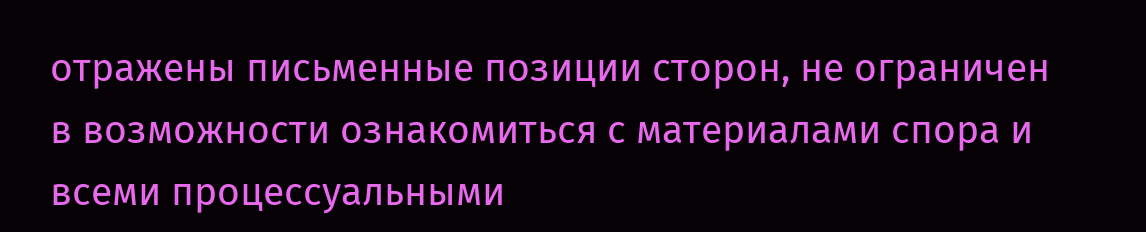отражены письменные позиции сторон, не ограничен в возможности ознакомиться с материалами спора и всеми процессуальными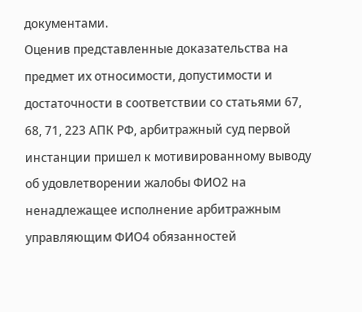документами.
Оценив представленные доказательства на предмет их относимости, допустимости и достаточности в соответствии со статьями 67, 68, 71, 223 АПК РФ, арбитражный суд первой инстанции пришел к мотивированному выводу об удовлетворении жалобы ФИО2 на ненадлежащее исполнение арбитражным управляющим ФИО4 обязанностей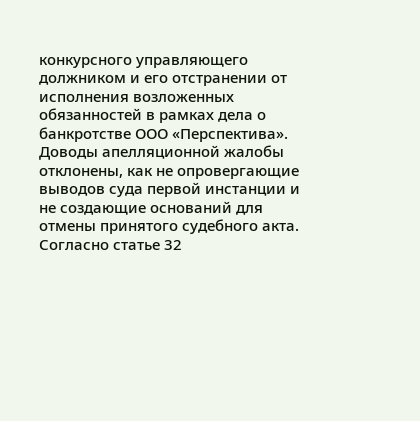конкурсного управляющего должником и его отстранении от исполнения возложенных обязанностей в рамках дела о банкротстве ООО «Перспектива».
Доводы апелляционной жалобы отклонены, как не опровергающие выводов суда первой инстанции и не создающие оснований для отмены принятого судебного акта.
Согласно статье 32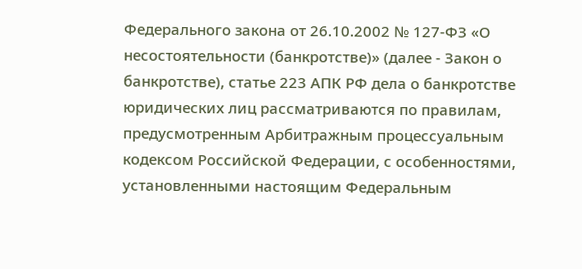Федерального закона от 26.10.2002 № 127-ФЗ «О несостоятельности (банкротстве)» (далее - Закон о банкротстве), статье 223 АПК РФ дела о банкротстве юридических лиц рассматриваются по правилам, предусмотренным Арбитражным процессуальным кодексом Российской Федерации, с особенностями, установленными настоящим Федеральным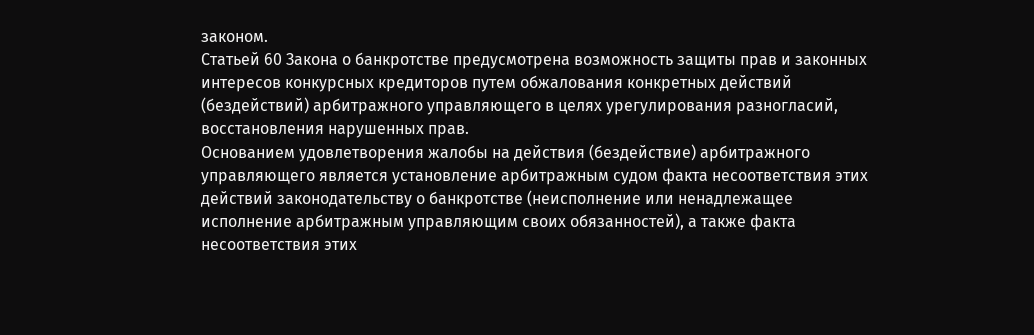законом.
Статьей 60 Закона о банкротстве предусмотрена возможность защиты прав и законных интересов конкурсных кредиторов путем обжалования конкретных действий (бездействий) арбитражного управляющего в целях урегулирования разногласий, восстановления нарушенных прав.
Основанием удовлетворения жалобы на действия (бездействие) арбитражного управляющего является установление арбитражным судом факта несоответствия этих действий законодательству о банкротстве (неисполнение или ненадлежащее исполнение арбитражным управляющим своих обязанностей), а также факта несоответствия этих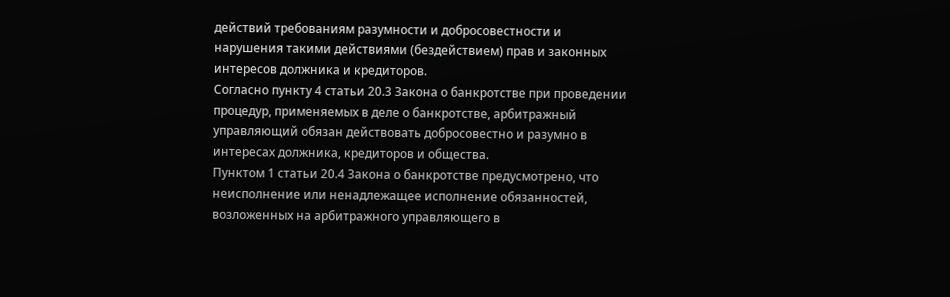действий требованиям разумности и добросовестности и нарушения такими действиями (бездействием) прав и законных интересов должника и кредиторов.
Согласно пункту 4 статьи 20.3 Закона о банкротстве при проведении процедур, применяемых в деле о банкротстве, арбитражный управляющий обязан действовать добросовестно и разумно в интересах должника, кредиторов и общества.
Пунктом 1 статьи 20.4 Закона о банкротстве предусмотрено, что неисполнение или ненадлежащее исполнение обязанностей, возложенных на арбитражного управляющего в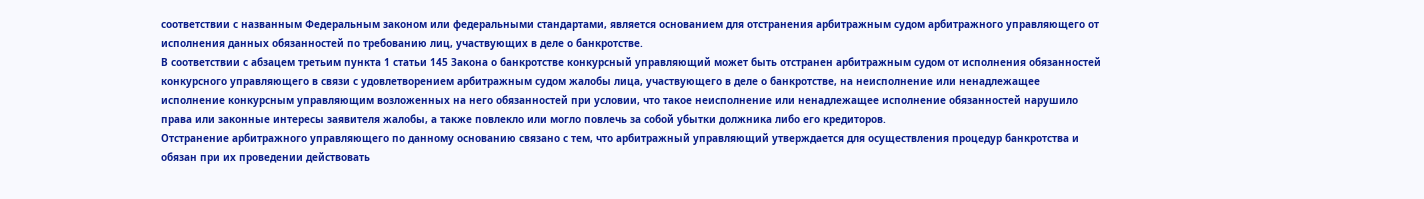соответствии с названным Федеральным законом или федеральными стандартами, является основанием для отстранения арбитражным судом арбитражного управляющего от исполнения данных обязанностей по требованию лиц, участвующих в деле о банкротстве.
В соответствии с абзацем третьим пункта 1 статьи 145 Закона о банкротстве конкурсный управляющий может быть отстранен арбитражным судом от исполнения обязанностей конкурсного управляющего в связи с удовлетворением арбитражным судом жалобы лица, участвующего в деле о банкротстве, на неисполнение или ненадлежащее исполнение конкурсным управляющим возложенных на него обязанностей при условии, что такое неисполнение или ненадлежащее исполнение обязанностей нарушило права или законные интересы заявителя жалобы, а также повлекло или могло повлечь за собой убытки должника либо его кредиторов.
Отстранение арбитражного управляющего по данному основанию связано с тем, что арбитражный управляющий утверждается для осуществления процедур банкротства и обязан при их проведении действовать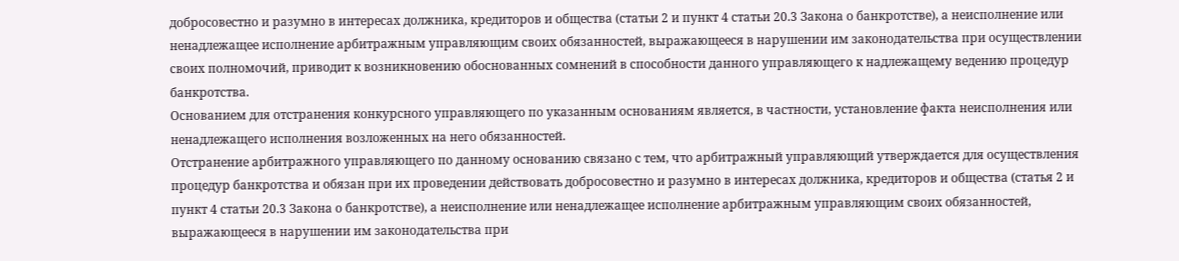добросовестно и разумно в интересах должника, кредиторов и общества (статьи 2 и пункт 4 статьи 20.3 Закона о банкротстве), а неисполнение или ненадлежащее исполнение арбитражным управляющим своих обязанностей, выражающееся в нарушении им законодательства при осуществлении своих полномочий, приводит к возникновению обоснованных сомнений в способности данного управляющего к надлежащему ведению процедур банкротства.
Основанием для отстранения конкурсного управляющего по указанным основаниям является, в частности, установление факта неисполнения или ненадлежащего исполнения возложенных на него обязанностей.
Отстранение арбитражного управляющего по данному основанию связано с тем, что арбитражный управляющий утверждается для осуществления процедур банкротства и обязан при их проведении действовать добросовестно и разумно в интересах должника, кредиторов и общества (статья 2 и пункт 4 статьи 20.3 Закона о банкротстве), а неисполнение или ненадлежащее исполнение арбитражным управляющим своих обязанностей, выражающееся в нарушении им законодательства при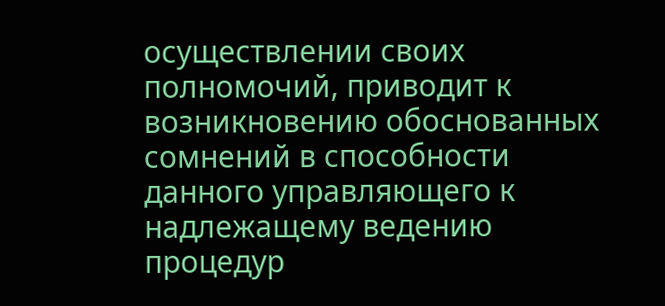осуществлении своих полномочий, приводит к возникновению обоснованных сомнений в способности данного управляющего к надлежащему ведению процедур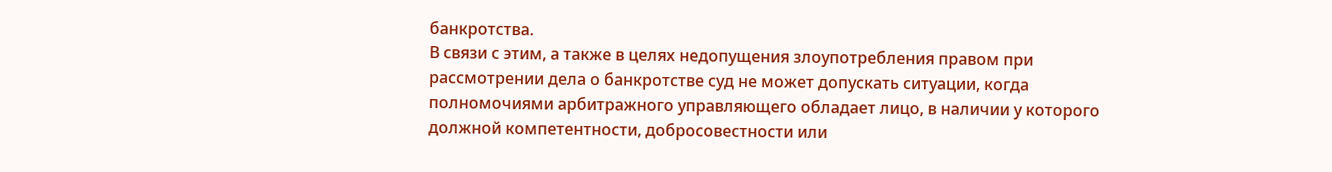банкротства.
В связи с этим, а также в целях недопущения злоупотребления правом при рассмотрении дела о банкротстве суд не может допускать ситуации, когда полномочиями арбитражного управляющего обладает лицо, в наличии у которого должной компетентности, добросовестности или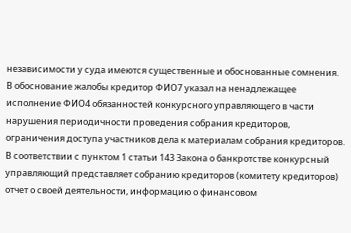независимости у суда имеются существенные и обоснованные сомнения.
В обоснование жалобы кредитор ФИО7 указал на ненадлежащее исполнение ФИО4 обязанностей конкурсного управляющего в части нарушения периодичности проведения собрания кредиторов, ограничения доступа участников дела к материалам собрания кредиторов.
В соответствии с пунктом 1 статьи 143 Закона о банкротстве конкурсный управляющий представляет собранию кредиторов (комитету кредиторов) отчет о своей деятельности, информацию о финансовом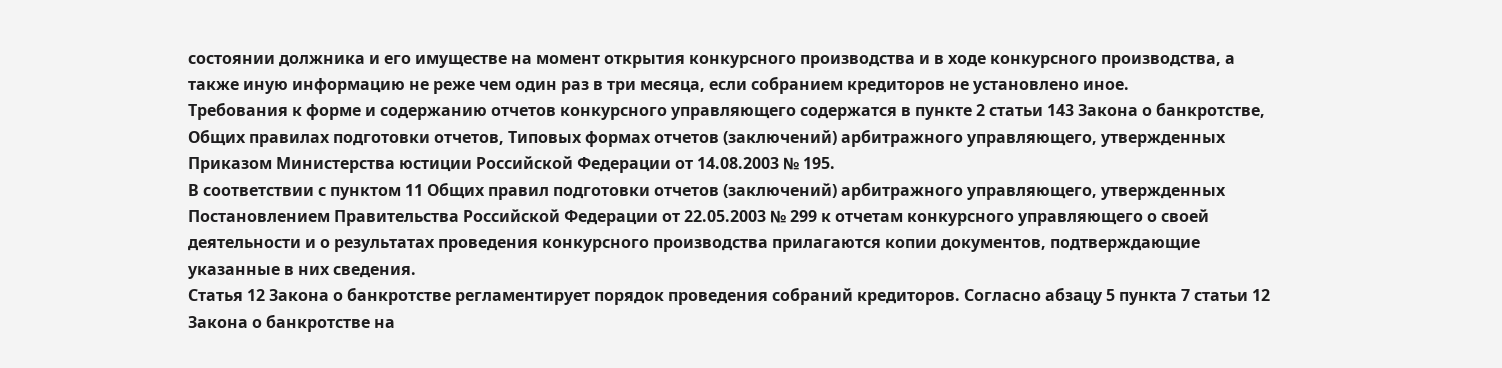состоянии должника и его имуществе на момент открытия конкурсного производства и в ходе конкурсного производства, а также иную информацию не реже чем один раз в три месяца, если собранием кредиторов не установлено иное.
Требования к форме и содержанию отчетов конкурсного управляющего содержатся в пункте 2 статьи 143 Закона о банкротстве, Общих правилах подготовки отчетов, Типовых формах отчетов (заключений) арбитражного управляющего, утвержденных Приказом Министерства юстиции Российской Федерации от 14.08.2003 № 195.
В соответствии с пунктом 11 Общих правил подготовки отчетов (заключений) арбитражного управляющего, утвержденных Постановлением Правительства Российской Федерации от 22.05.2003 № 299 к отчетам конкурсного управляющего о своей деятельности и о результатах проведения конкурсного производства прилагаются копии документов, подтверждающие указанные в них сведения.
Статья 12 Закона о банкротстве регламентирует порядок проведения собраний кредиторов. Согласно абзацу 5 пункта 7 статьи 12 Закона о банкротстве на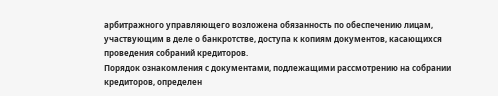арбитражного управляющего возложена обязанность по обеспечению лицам, участвующим в деле о банкротстве, доступа к копиям документов, касающихся проведения собраний кредиторов.
Порядок ознакомления с документами, подлежащими рассмотрению на собрании кредиторов, определен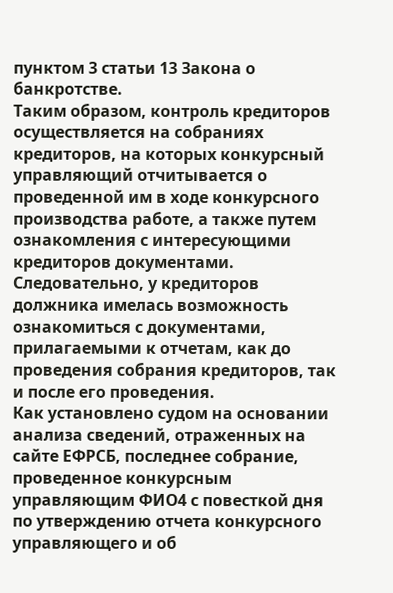пунктом 3 статьи 13 Закона о банкротстве.
Таким образом, контроль кредиторов осуществляется на собраниях кредиторов, на которых конкурсный управляющий отчитывается о проведенной им в ходе конкурсного производства работе, а также путем ознакомления с интересующими кредиторов документами.
Следовательно, у кредиторов должника имелась возможность ознакомиться с документами, прилагаемыми к отчетам, как до проведения собрания кредиторов, так и после его проведения.
Как установлено судом на основании анализа сведений, отраженных на сайте ЕФРСБ, последнее собрание, проведенное конкурсным управляющим ФИО4 с повесткой дня по утверждению отчета конкурсного управляющего и об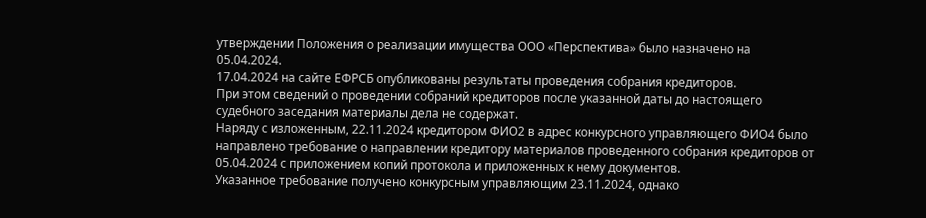утверждении Положения о реализации имущества ООО «Перспектива» было назначено на 05.04.2024.
17.04.2024 на сайте ЕФРСБ опубликованы результаты проведения собрания кредиторов.
При этом сведений о проведении собраний кредиторов после указанной даты до настоящего судебного заседания материалы дела не содержат.
Наряду с изложенным, 22.11.2024 кредитором ФИО2 в адрес конкурсного управляющего ФИО4 было направлено требование о направлении кредитору материалов проведенного собрания кредиторов от 05.04.2024 с приложением копий протокола и приложенных к нему документов.
Указанное требование получено конкурсным управляющим 23.11.2024, однако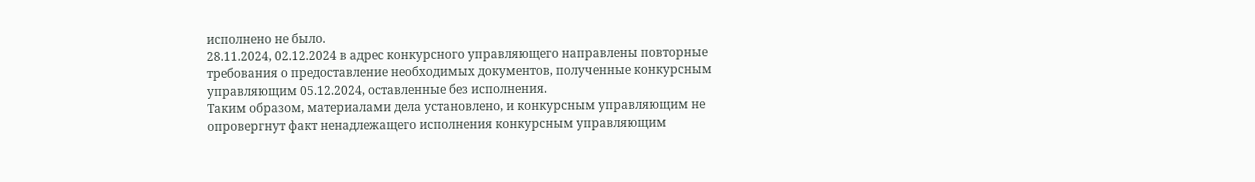исполнено не было.
28.11.2024, 02.12.2024 в адрес конкурсного управляющего направлены повторные требования о предоставление необходимых документов, полученные конкурсным управляющим 05.12.2024, оставленные без исполнения.
Таким образом, материалами дела установлено, и конкурсным управляющим не опровергнут факт ненадлежащего исполнения конкурсным управляющим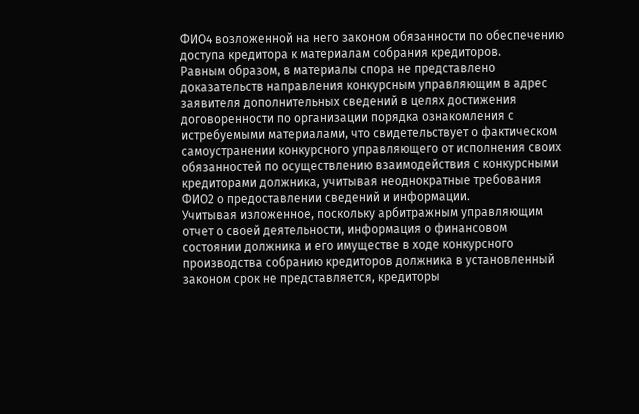ФИО4 возложенной на него законом обязанности по обеспечению доступа кредитора к материалам собрания кредиторов.
Равным образом, в материалы спора не представлено доказательств направления конкурсным управляющим в адрес заявителя дополнительных сведений в целях достижения договоренности по организации порядка ознакомления с истребуемыми материалами, что свидетельствует о фактическом самоустранении конкурсного управляющего от исполнения своих обязанностей по осуществлению взаимодействия с конкурсными кредиторами должника, учитывая неоднократные требования ФИО2 о предоставлении сведений и информации.
Учитывая изложенное, поскольку арбитражным управляющим отчет о своей деятельности, информация о финансовом состоянии должника и его имуществе в ходе конкурсного производства собранию кредиторов должника в установленный законом срок не представляется, кредиторы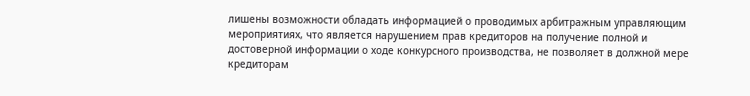лишены возможности обладать информацией о проводимых арбитражным управляющим мероприятиях, что является нарушением прав кредиторов на получение полной и достоверной информации о ходе конкурсного производства, не позволяет в должной мере кредиторам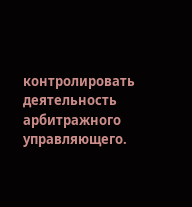контролировать деятельность арбитражного управляющего.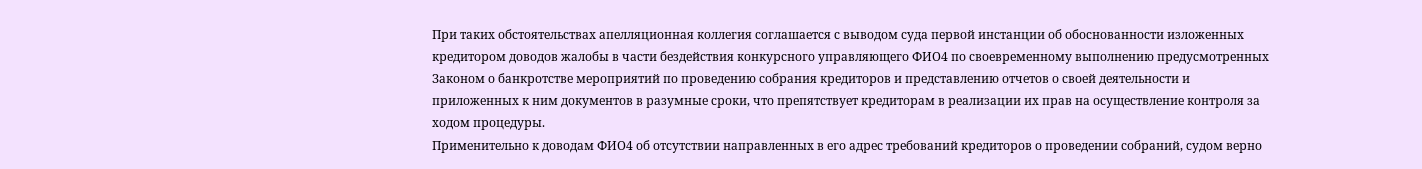При таких обстоятельствах апелляционная коллегия соглашается с выводом суда первой инстанции об обоснованности изложенных кредитором доводов жалобы в части бездействия конкурсного управляющего ФИО4 по своевременному выполнению предусмотренных Законом о банкротстве мероприятий по проведению собрания кредиторов и представлению отчетов о своей деятельности и приложенных к ним документов в разумные сроки, что препятствует кредиторам в реализации их прав на осуществление контроля за ходом процедуры.
Применительно к доводам ФИО4 об отсутствии направленных в его адрес требований кредиторов о проведении собраний, судом верно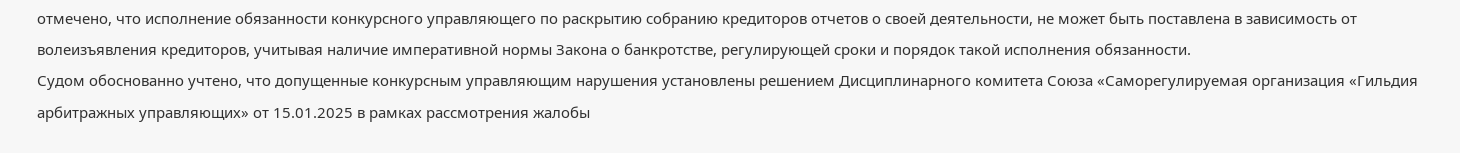отмечено, что исполнение обязанности конкурсного управляющего по раскрытию собранию кредиторов отчетов о своей деятельности, не может быть поставлена в зависимость от волеизъявления кредиторов, учитывая наличие императивной нормы Закона о банкротстве, регулирующей сроки и порядок такой исполнения обязанности.
Судом обоснованно учтено, что допущенные конкурсным управляющим нарушения установлены решением Дисциплинарного комитета Союза «Саморегулируемая организация «Гильдия арбитражных управляющих» от 15.01.2025 в рамках рассмотрения жалобы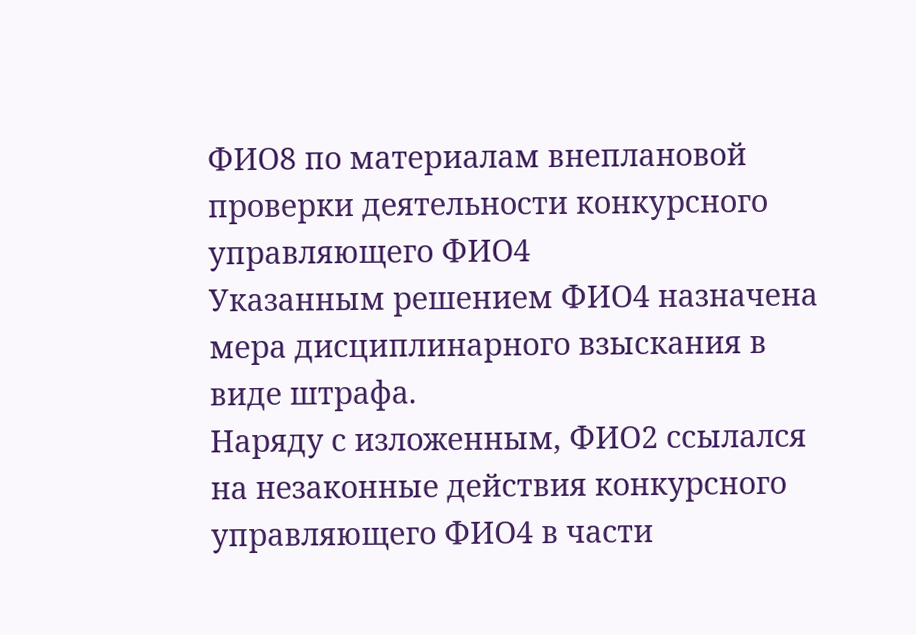ФИО8 по материалам внеплановой проверки деятельности конкурсного управляющего ФИО4
Указанным решением ФИО4 назначена мера дисциплинарного взыскания в виде штрафа.
Наряду с изложенным, ФИО2 ссылался на незаконные действия конкурсного управляющего ФИО4 в части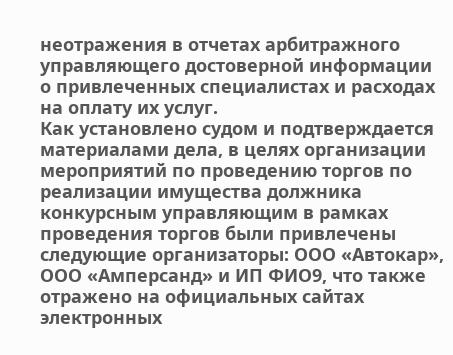неотражения в отчетах арбитражного управляющего достоверной информации о привлеченных специалистах и расходах на оплату их услуг.
Как установлено судом и подтверждается материалами дела, в целях организации мероприятий по проведению торгов по реализации имущества должника конкурсным управляющим в рамках проведения торгов были привлечены следующие организаторы: ООО «Автокар», ООО «Амперсанд» и ИП ФИО9, что также отражено на официальных сайтах электронных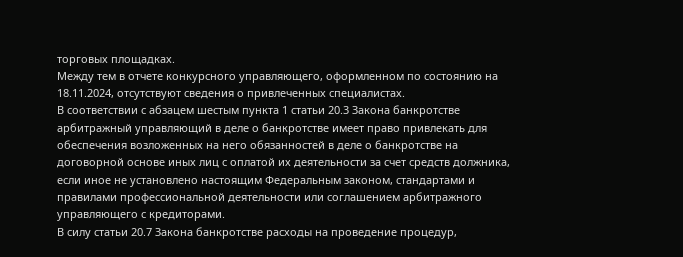торговых площадках.
Между тем в отчете конкурсного управляющего, оформленном по состоянию на 18.11.2024, отсутствуют сведения о привлеченных специалистах.
В соответствии с абзацем шестым пункта 1 статьи 20.3 Закона банкротстве арбитражный управляющий в деле о банкротстве имеет право привлекать для обеспечения возложенных на него обязанностей в деле о банкротстве на договорной основе иных лиц с оплатой их деятельности за счет средств должника, если иное не установлено настоящим Федеральным законом, стандартами и правилами профессиональной деятельности или соглашением арбитражного управляющего с кредиторами.
В силу статьи 20.7 Закона банкротстве расходы на проведение процедур,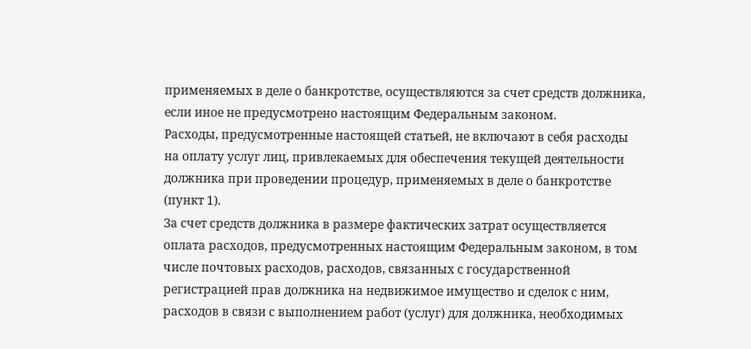применяемых в деле о банкротстве, осуществляются за счет средств должника, если иное не предусмотрено настоящим Федеральным законом.
Расходы, предусмотренные настоящей статьей, не включают в себя расходы на оплату услуг лиц, привлекаемых для обеспечения текущей деятельности должника при проведении процедур, применяемых в деле о банкротстве (пункт 1).
За счет средств должника в размере фактических затрат осуществляется оплата расходов, предусмотренных настоящим Федеральным законом, в том числе почтовых расходов, расходов, связанных с государственной регистрацией прав должника на недвижимое имущество и сделок с ним, расходов в связи с выполнением работ (услуг) для должника, необходимых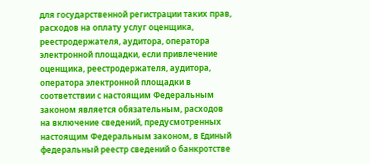для государственной регистрации таких прав, расходов на оплату услуг оценщика, реестродержателя, аудитора, оператора электронной площадки, если привлечение оценщика, реестродержателя, аудитора, оператора электронной площадки в соответствии с настоящим Федеральным законом является обязательным, расходов на включение сведений, предусмотренных настоящим Федеральным законом, в Единый федеральный реестр сведений о банкротстве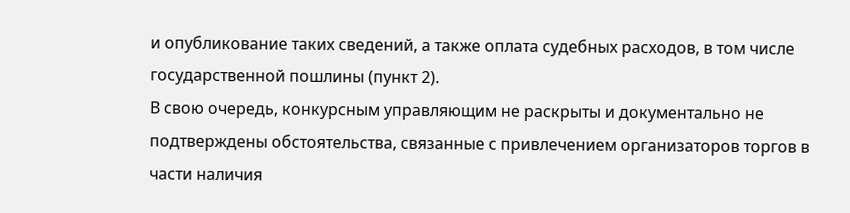и опубликование таких сведений, а также оплата судебных расходов, в том числе государственной пошлины (пункт 2).
В свою очередь, конкурсным управляющим не раскрыты и документально не подтверждены обстоятельства, связанные с привлечением организаторов торгов в части наличия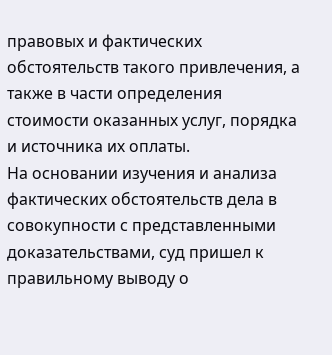правовых и фактических обстоятельств такого привлечения, а также в части определения стоимости оказанных услуг, порядка и источника их оплаты.
На основании изучения и анализа фактических обстоятельств дела в совокупности с представленными доказательствами, суд пришел к правильному выводу о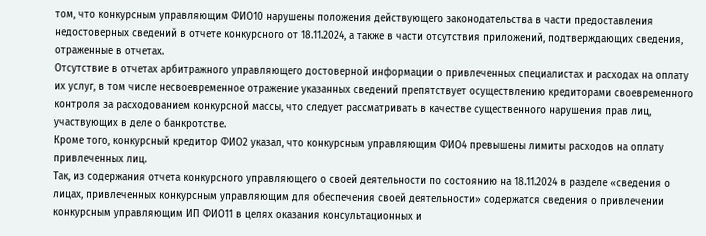том, что конкурсным управляющим ФИО10 нарушены положения действующего законодательства в части предоставления недостоверных сведений в отчете конкурсного от 18.11.2024, а также в части отсутствия приложений, подтверждающих сведения, отраженные в отчетах.
Отсутствие в отчетах арбитражного управляющего достоверной информации о привлеченных специалистах и расходах на оплату их услуг, в том числе несвоевременное отражение указанных сведений препятствует осуществлению кредиторами своевременного контроля за расходованием конкурсной массы, что следует рассматривать в качестве существенного нарушения прав лиц, участвующих в деле о банкротстве.
Кроме того, конкурсный кредитор ФИО2 указал, что конкурсным управляющим ФИО4 превышены лимиты расходов на оплату привлеченных лиц.
Так, из содержания отчета конкурсного управляющего о своей деятельности по состоянию на 18.11.2024 в разделе «сведения о лицах, привлеченных конкурсным управляющим для обеспечения своей деятельности» содержатся сведения о привлечении конкурсным управляющим ИП ФИО11 в целях оказания консультационных и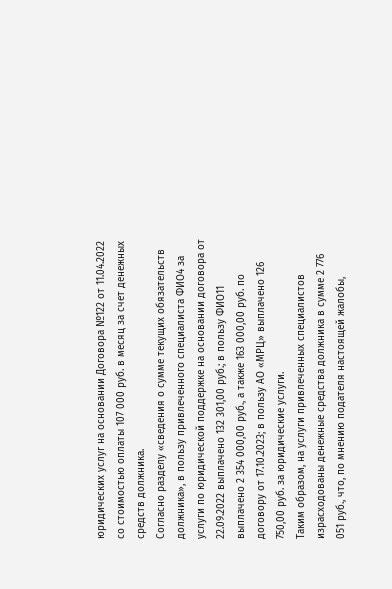юридических услуг на основании Договора №122 от 11.04.2022 со стоимостью оплаты 107 000 руб. в месяц за счет денежных средств должника.
Согласно разделу «сведения о сумме текущих обязательств должника», в пользу привлеченного специалиста ФИО4 за услуги по юридической поддержке на основании договора от 22.09.2022 выплачено 132 301,00 руб.; в пользу ФИО11 выплачено 2 354 000,00 руб., а также 163 000,00 руб. по договору от 17.10.2023; в пользу АО «МРЦ» выплачено 126 750,00 руб. за юридические услуги.
Таким образом, на услуги привлеченных специалистов израсходованы денежные средства должника в сумме 2 776 051 руб., что, по мнению подателя настоящей жалобы,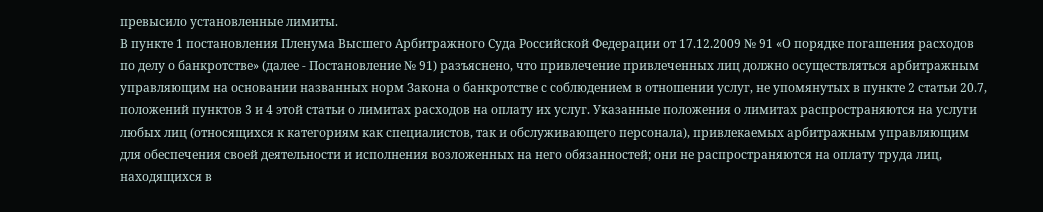превысило установленные лимиты.
В пункте 1 постановления Пленума Высшего Арбитражного Суда Российской Федерации от 17.12.2009 № 91 «О порядке погашения расходов по делу о банкротстве» (далее - Постановление № 91) разъяснено, что привлечение привлеченных лиц должно осуществляться арбитражным управляющим на основании названных норм Закона о банкротстве с соблюдением в отношении услуг, не упомянутых в пункте 2 статьи 20.7, положений пунктов 3 и 4 этой статьи о лимитах расходов на оплату их услуг. Указанные положения о лимитах распространяются на услуги любых лиц (относящихся к категориям как специалистов, так и обслуживающего персонала), привлекаемых арбитражным управляющим для обеспечения своей деятельности и исполнения возложенных на него обязанностей; они не распространяются на оплату труда лиц, находящихся в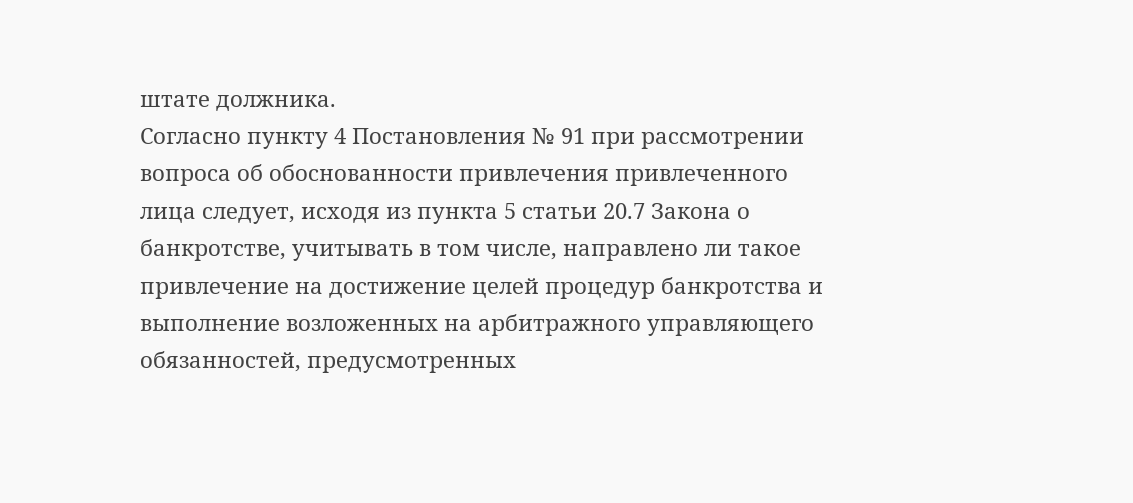штате должника.
Согласно пункту 4 Постановления № 91 при рассмотрении вопроса об обоснованности привлечения привлеченного лица следует, исходя из пункта 5 статьи 20.7 Закона о банкротстве, учитывать в том числе, направлено ли такое привлечение на достижение целей процедур банкротства и выполнение возложенных на арбитражного управляющего обязанностей, предусмотренных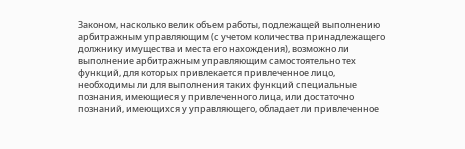Законом, насколько велик объем работы, подлежащей выполнению арбитражным управляющим (с учетом количества принадлежащего должнику имущества и места его нахождения), возможно ли выполнение арбитражным управляющим самостоятельно тех функций, для которых привлекается привлеченное лицо, необходимы ли для выполнения таких функций специальные познания, имеющиеся у привлеченного лица, или достаточно познаний, имеющихся у управляющего, обладает ли привлеченное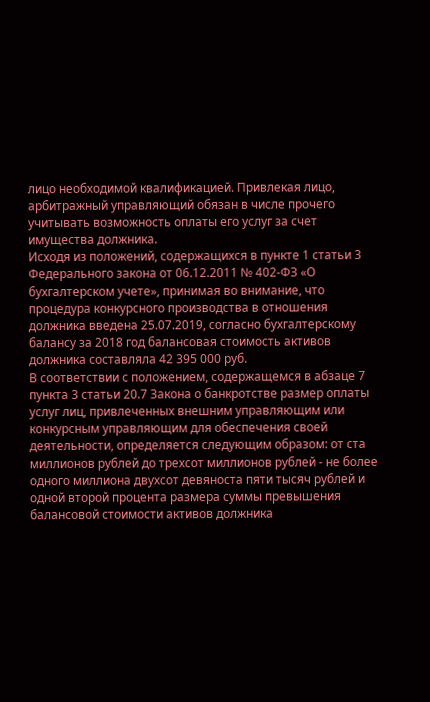лицо необходимой квалификацией. Привлекая лицо, арбитражный управляющий обязан в числе прочего учитывать возможность оплаты его услуг за счет имущества должника.
Исходя из положений, содержащихся в пункте 1 статьи 3 Федерального закона от 06.12.2011 № 402-ФЗ «О бухгалтерском учете», принимая во внимание, что процедура конкурсного производства в отношения должника введена 25.07.2019, согласно бухгалтерскому балансу за 2018 год балансовая стоимость активов должника составляла 42 395 000 руб.
В соответствии с положением, содержащемся в абзаце 7 пункта 3 статьи 20.7 Закона о банкротстве размер оплаты услуг лиц, привлеченных внешним управляющим или конкурсным управляющим для обеспечения своей деятельности, определяется следующим образом: от ста миллионов рублей до трехсот миллионов рублей - не более одного миллиона двухсот девяноста пяти тысяч рублей и одной второй процента размера суммы превышения балансовой стоимости активов должника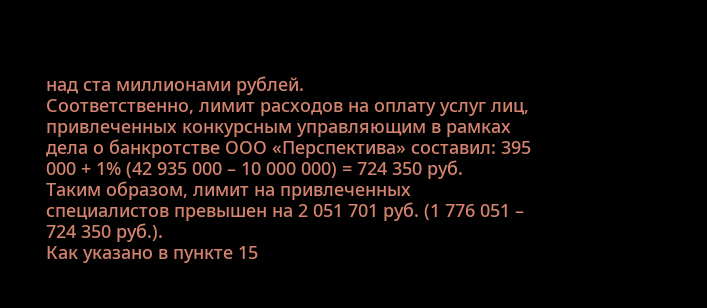над ста миллионами рублей.
Соответственно, лимит расходов на оплату услуг лиц, привлеченных конкурсным управляющим в рамках дела о банкротстве ООО «Перспектива» составил: 395 000 + 1% (42 935 000 – 10 000 000) = 724 350 руб.
Таким образом, лимит на привлеченных специалистов превышен на 2 051 701 руб. (1 776 051 – 724 350 руб.).
Как указано в пункте 15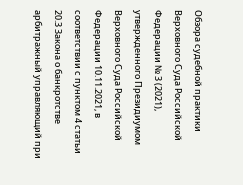Обзора судебной практики Верховного Суда Российской Федерации № 3 (2021), утвержденного Президиумом Верховного Суда Российской Федерации 10.11.2021, в соответствии с пунктом 4 статьи 20.3 Закона о банкротстве арбитражный управляющий при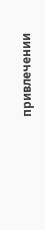привлечении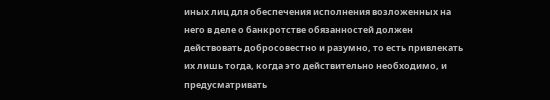иных лиц для обеспечения исполнения возложенных на него в деле о банкротстве обязанностей должен действовать добросовестно и разумно, то есть привлекать их лишь тогда, когда это действительно необходимо, и предусматривать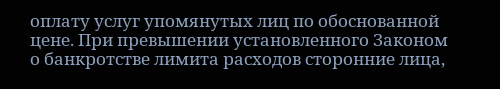оплату услуг упомянутых лиц по обоснованной цене. При превышении установленного Законом о банкротстве лимита расходов сторонние лица,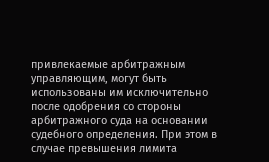привлекаемые арбитражным управляющим, могут быть использованы им исключительно после одобрения со стороны арбитражного суда на основании судебного определения. При этом в случае превышения лимита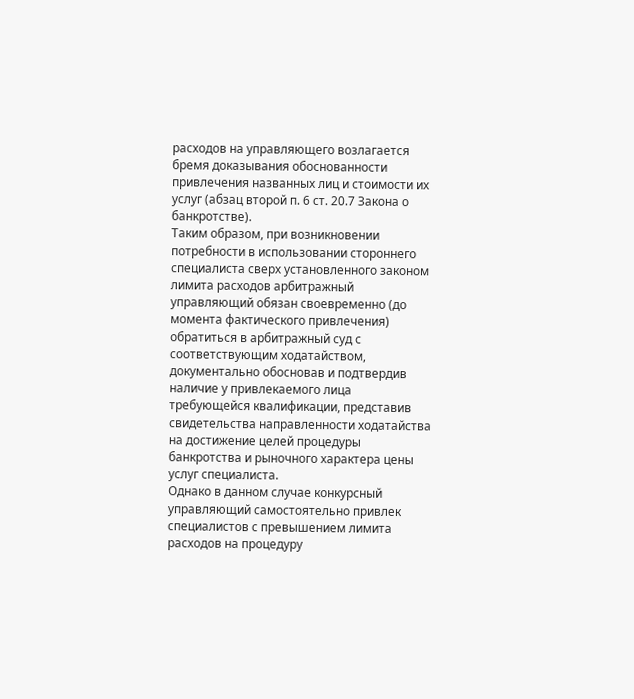расходов на управляющего возлагается бремя доказывания обоснованности привлечения названных лиц и стоимости их услуг (абзац второй п. 6 ст. 20.7 Закона о банкротстве).
Таким образом, при возникновении потребности в использовании стороннего специалиста сверх установленного законом лимита расходов арбитражный управляющий обязан своевременно (до момента фактического привлечения) обратиться в арбитражный суд с соответствующим ходатайством, документально обосновав и подтвердив наличие у привлекаемого лица требующейся квалификации, представив свидетельства направленности ходатайства на достижение целей процедуры банкротства и рыночного характера цены услуг специалиста.
Однако в данном случае конкурсный управляющий самостоятельно привлек специалистов с превышением лимита расходов на процедуру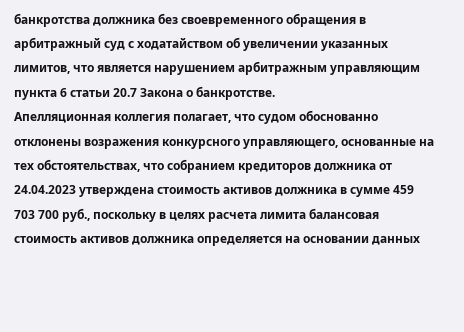банкротства должника без своевременного обращения в арбитражный суд с ходатайством об увеличении указанных лимитов, что является нарушением арбитражным управляющим пункта 6 статьи 20.7 Закона о банкротстве.
Апелляционная коллегия полагает, что судом обоснованно отклонены возражения конкурсного управляющего, основанные на тех обстоятельствах, что собранием кредиторов должника от 24.04.2023 утверждена стоимость активов должника в сумме 459 703 700 руб., поскольку в целях расчета лимита балансовая стоимость активов должника определяется на основании данных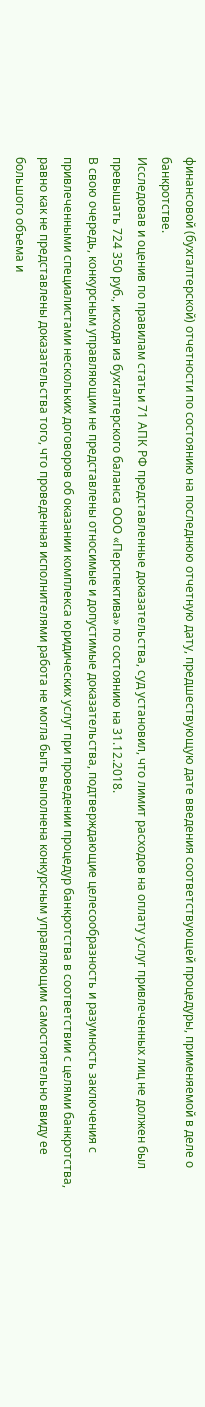финансовой (бухгалтерской) отчетности по состоянию на последнюю отчетную дату, предшествующую дате введения соответствующей процедуры, применяемой в деле о банкротстве.
Исследовав и оценив по правилам статьи 71 АПК РФ представленные доказательства, суд установил, что лимит расходов на оплату услуг привлеченных лиц не должен был превышать 724 350 руб., исходя из бухгалтерского баланса ООО «Перспектива» по состоянию на 31.12.2018.
В свою очередь, конкурсным управляющим не представлены относимые и допустимые доказательства, подтверждающие целесообразность и разумность заключения с привлеченными специалистами нескольких договоров об оказании комплекса юридических услуг при проведении процедур банкротства в соответствии с целями банкротства, равно как не представлены доказательства того, что проведенная исполнителями работа не могла быть выполнена конкурсным управляющим самостоятельно ввиду ее большого объема и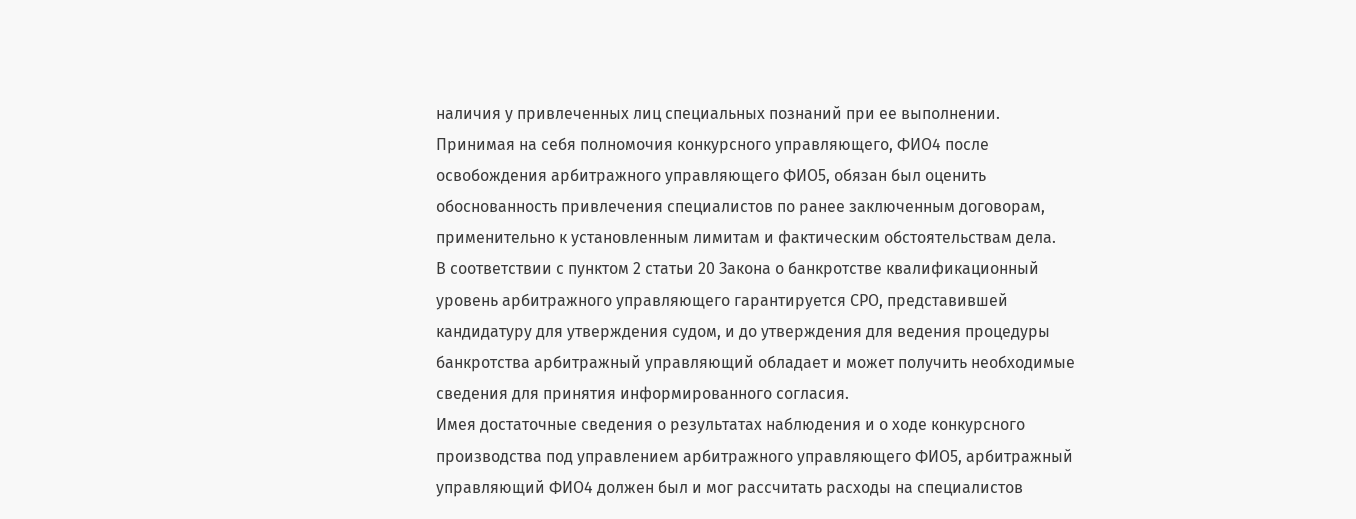наличия у привлеченных лиц специальных познаний при ее выполнении.
Принимая на себя полномочия конкурсного управляющего, ФИО4 после освобождения арбитражного управляющего ФИО5, обязан был оценить обоснованность привлечения специалистов по ранее заключенным договорам, применительно к установленным лимитам и фактическим обстоятельствам дела.
В соответствии с пунктом 2 статьи 20 Закона о банкротстве квалификационный уровень арбитражного управляющего гарантируется СРО, представившей кандидатуру для утверждения судом, и до утверждения для ведения процедуры банкротства арбитражный управляющий обладает и может получить необходимые сведения для принятия информированного согласия.
Имея достаточные сведения о результатах наблюдения и о ходе конкурсного производства под управлением арбитражного управляющего ФИО5, арбитражный управляющий ФИО4 должен был и мог рассчитать расходы на специалистов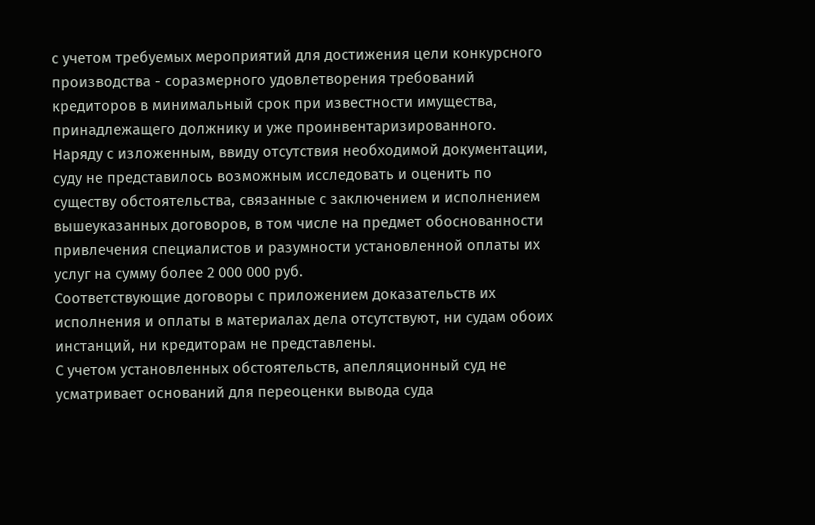с учетом требуемых мероприятий для достижения цели конкурсного производства - соразмерного удовлетворения требований кредиторов в минимальный срок при известности имущества, принадлежащего должнику и уже проинвентаризированного.
Наряду с изложенным, ввиду отсутствия необходимой документации, суду не представилось возможным исследовать и оценить по существу обстоятельства, связанные с заключением и исполнением вышеуказанных договоров, в том числе на предмет обоснованности привлечения специалистов и разумности установленной оплаты их услуг на сумму более 2 000 000 руб.
Соответствующие договоры с приложением доказательств их исполнения и оплаты в материалах дела отсутствуют, ни судам обоих инстанций, ни кредиторам не представлены.
С учетом установленных обстоятельств, апелляционный суд не усматривает оснований для переоценки вывода суда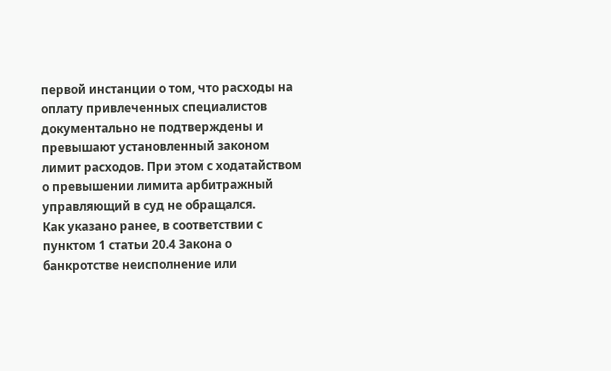первой инстанции о том, что расходы на оплату привлеченных специалистов документально не подтверждены и превышают установленный законом лимит расходов. При этом с ходатайством о превышении лимита арбитражный управляющий в суд не обращался.
Как указано ранее, в соответствии с пунктом 1 статьи 20.4 Закона о банкротстве неисполнение или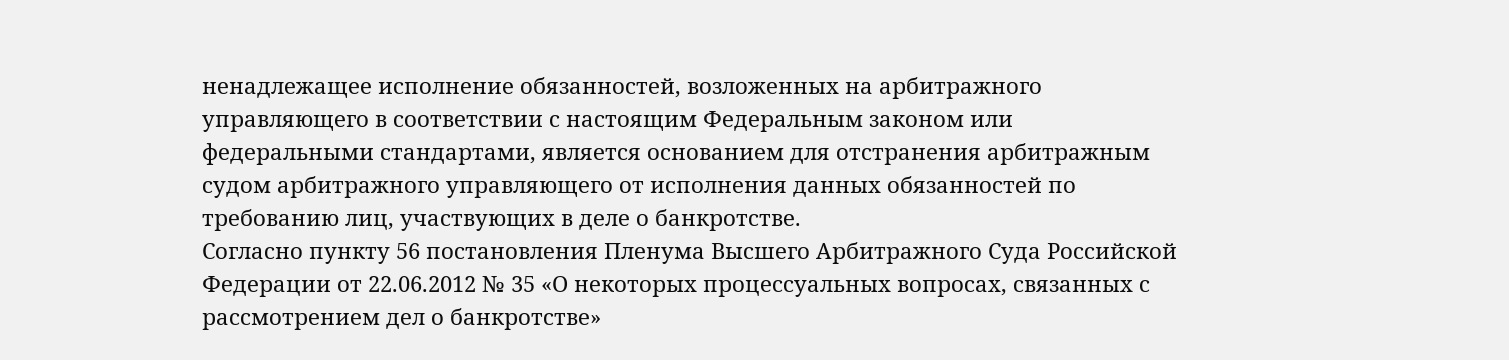ненадлежащее исполнение обязанностей, возложенных на арбитражного управляющего в соответствии с настоящим Федеральным законом или федеральными стандартами, является основанием для отстранения арбитражным судом арбитражного управляющего от исполнения данных обязанностей по требованию лиц, участвующих в деле о банкротстве.
Согласно пункту 56 постановления Пленума Высшего Арбитражного Суда Российской Федерации от 22.06.2012 № 35 «О некоторых процессуальных вопросах, связанных с рассмотрением дел о банкротстве»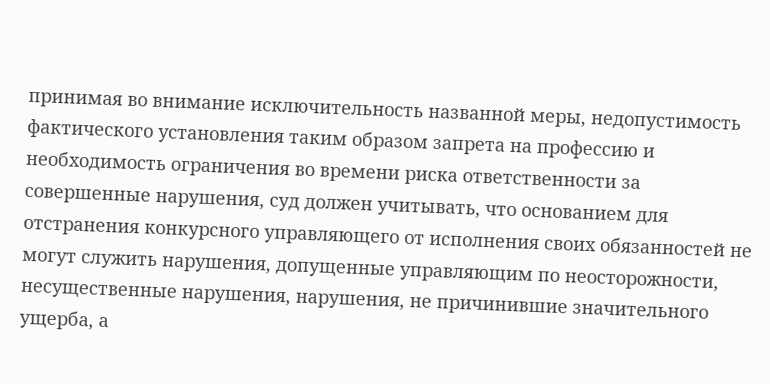принимая во внимание исключительность названной меры, недопустимость фактического установления таким образом запрета на профессию и необходимость ограничения во времени риска ответственности за совершенные нарушения, суд должен учитывать, что основанием для отстранения конкурсного управляющего от исполнения своих обязанностей не могут служить нарушения, допущенные управляющим по неосторожности, несущественные нарушения, нарушения, не причинившие значительного ущерба, а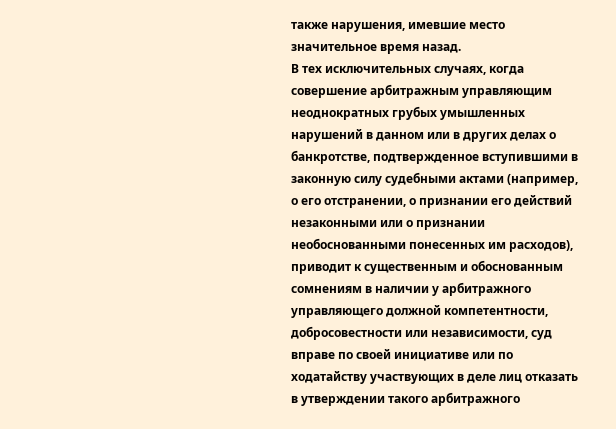также нарушения, имевшие место значительное время назад.
В тех исключительных случаях, когда совершение арбитражным управляющим неоднократных грубых умышленных нарушений в данном или в других делах о банкротстве, подтвержденное вступившими в законную силу судебными актами (например, о его отстранении, о признании его действий незаконными или о признании необоснованными понесенных им расходов), приводит к существенным и обоснованным сомнениям в наличии у арбитражного управляющего должной компетентности, добросовестности или независимости, суд вправе по своей инициативе или по ходатайству участвующих в деле лиц отказать в утверждении такого арбитражного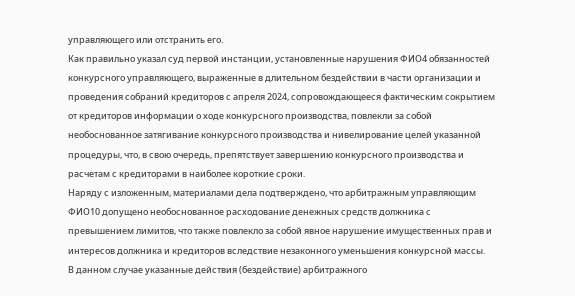управляющего или отстранить его.
Как правильно указал суд первой инстанции, установленные нарушения ФИО4 обязанностей конкурсного управляющего, выраженные в длительном бездействии в части организации и проведения собраний кредиторов с апреля 2024, сопровождающееся фактическим сокрытием от кредиторов информации о ходе конкурсного производства, повлекли за собой необоснованное затягивание конкурсного производства и нивелирование целей указанной процедуры, что, в свою очередь, препятствует завершению конкурсного производства и расчетам с кредиторами в наиболее короткие сроки.
Наряду с изложенным, материалами дела подтверждено, что арбитражным управляющим ФИО10 допущено необоснованное расходование денежных средств должника с превышением лимитов, что также повлекло за собой явное нарушение имущественных прав и интересов должника и кредиторов вследствие незаконного уменьшения конкурсной массы.
В данном случае указанные действия (бездействие) арбитражного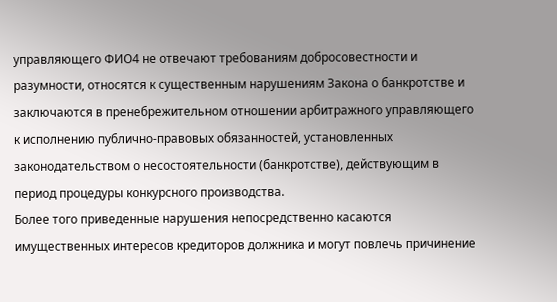управляющего ФИО4 не отвечают требованиям добросовестности и разумности, относятся к существенным нарушениям Закона о банкротстве и заключаются в пренебрежительном отношении арбитражного управляющего к исполнению публично-правовых обязанностей, установленных законодательством о несостоятельности (банкротстве), действующим в период процедуры конкурсного производства.
Более того приведенные нарушения непосредственно касаются имущественных интересов кредиторов должника и могут повлечь причинение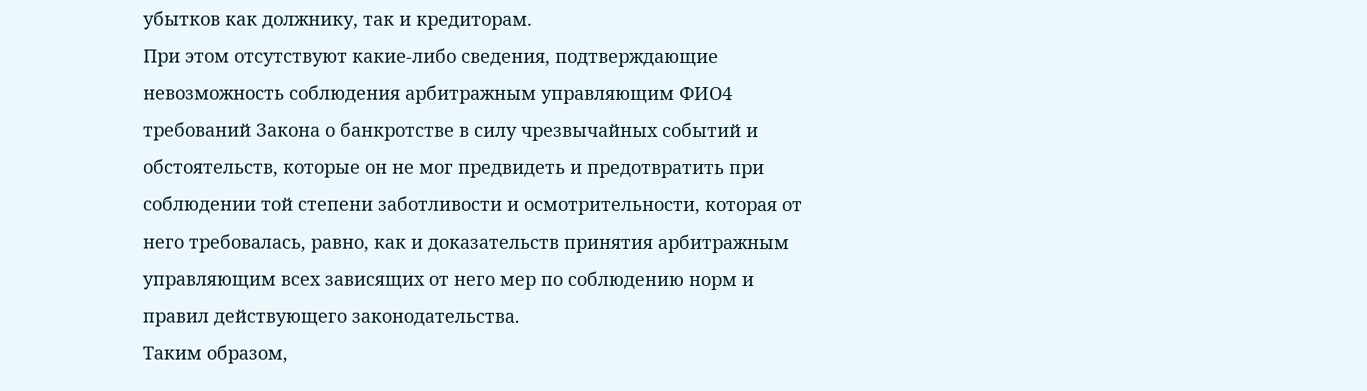убытков как должнику, так и кредиторам.
При этом отсутствуют какие-либо сведения, подтверждающие невозможность соблюдения арбитражным управляющим ФИО4 требований Закона о банкротстве в силу чрезвычайных событий и обстоятельств, которые он не мог предвидеть и предотвратить при соблюдении той степени заботливости и осмотрительности, которая от него требовалась, равно, как и доказательств принятия арбитражным управляющим всех зависящих от него мер по соблюдению норм и правил действующего законодательства.
Таким образом,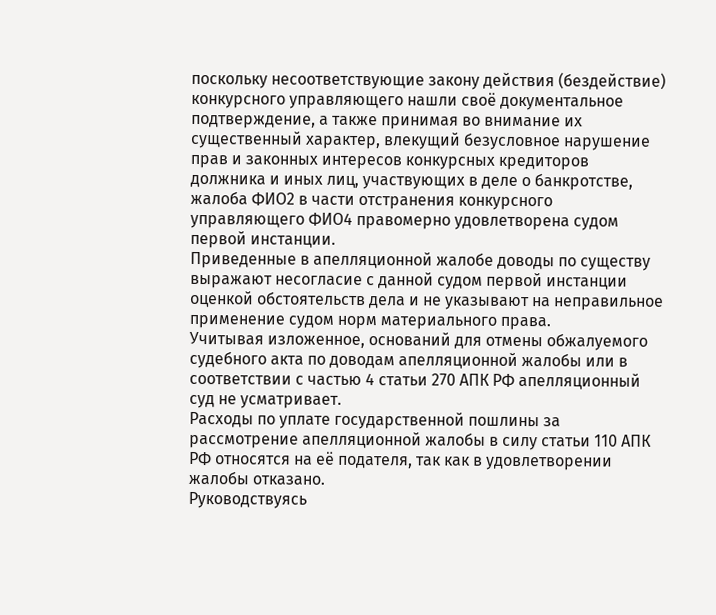поскольку несоответствующие закону действия (бездействие) конкурсного управляющего нашли своё документальное подтверждение, а также принимая во внимание их существенный характер, влекущий безусловное нарушение прав и законных интересов конкурсных кредиторов должника и иных лиц, участвующих в деле о банкротстве, жалоба ФИО2 в части отстранения конкурсного управляющего ФИО4 правомерно удовлетворена судом первой инстанции.
Приведенные в апелляционной жалобе доводы по существу выражают несогласие с данной судом первой инстанции оценкой обстоятельств дела и не указывают на неправильное применение судом норм материального права.
Учитывая изложенное, оснований для отмены обжалуемого судебного акта по доводам апелляционной жалобы или в соответствии с частью 4 статьи 270 АПК РФ апелляционный суд не усматривает.
Расходы по уплате государственной пошлины за рассмотрение апелляционной жалобы в силу статьи 110 АПК РФ относятся на её подателя, так как в удовлетворении жалобы отказано.
Руководствуясь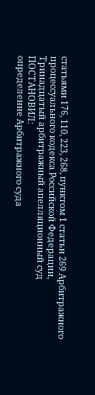статьями 176, 110, 223, 268, пунктом 1 статьи 269 Арбитражного процессуального кодекса Российской Федерации, Тринадцатый арбитражный апелляционный суд
ПОСТАНОВИЛ:
определение Арбитражного суда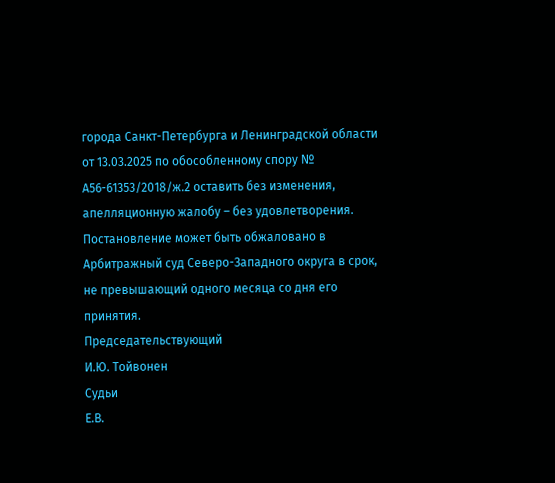города Санкт-Петербурга и Ленинградской области от 13.03.2025 по обособленному спору № А56-61353/2018/ж.2 оставить без изменения, апелляционную жалобу – без удовлетворения.
Постановление может быть обжаловано в Арбитражный суд Северо-Западного округа в срок, не превышающий одного месяца со дня его принятия.
Председательствующий
И.Ю. Тойвонен
Судьи
Е.В.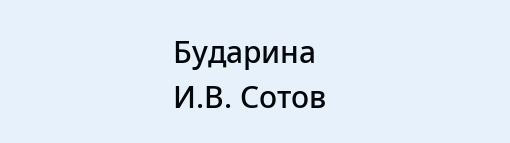Бударина
И.В. Сотов